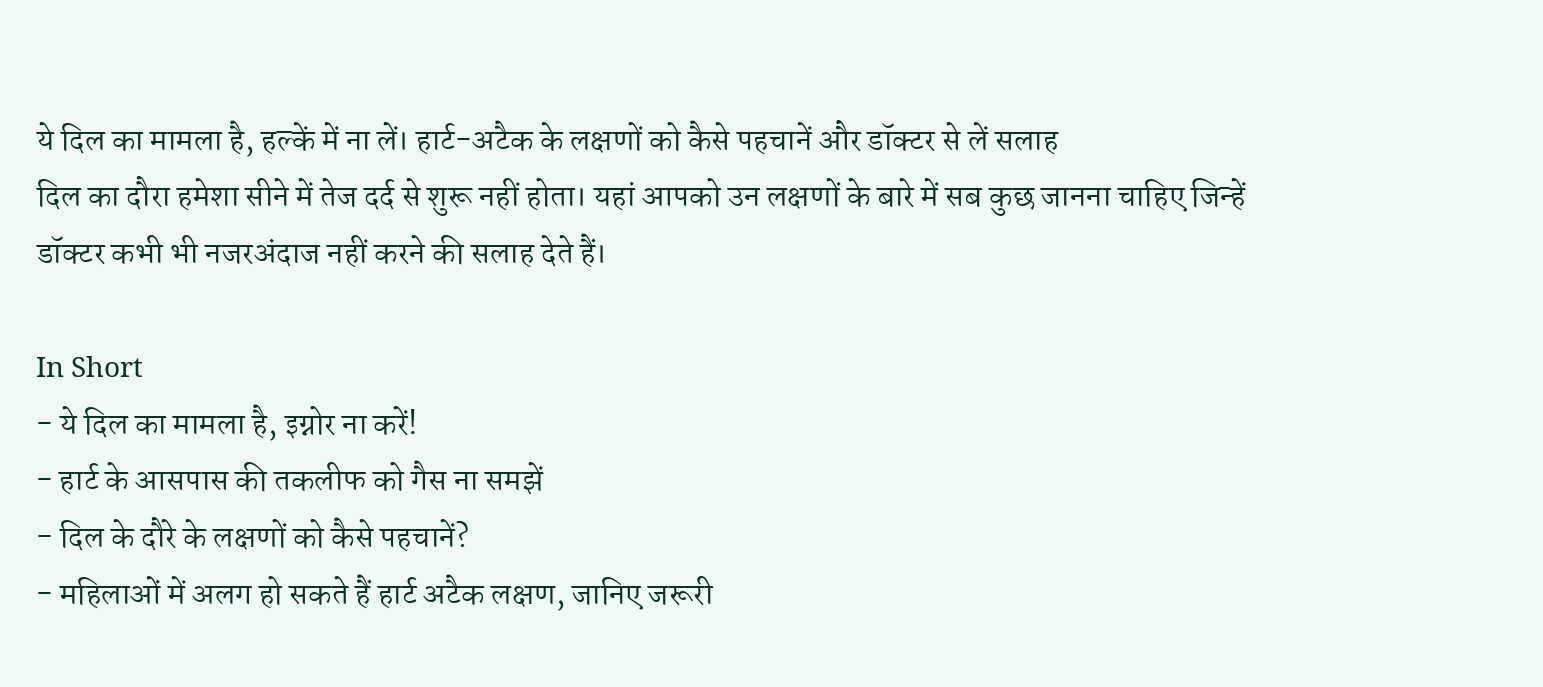ये दिल का मामला है, हल्कें में ना लें। हार्ट-अटैक के लक्षणों को कैसे पहचानें और डॉक्टर से लें सलाह
दिल का दौरा हमेशा सीने में तेज दर्द से शुरू नहीं होता। यहां आपको उन लक्षणों के बारे में सब कुछ जानना चाहिए जिन्हें डॉक्टर कभी भी नजरअंदाज नहीं करने की सलाह देते हैं।

In Short
- ये दिल का मामला है, इग्नोर ना करें!
- हार्ट के आसपास की तकलीफ को गैस ना समझें
- दिल के दौरे के लक्षणों को कैसे पहचानें?
- महिलाओं में अलग हो सकते हैं हार्ट अटैक लक्षण, जानिए जरूरी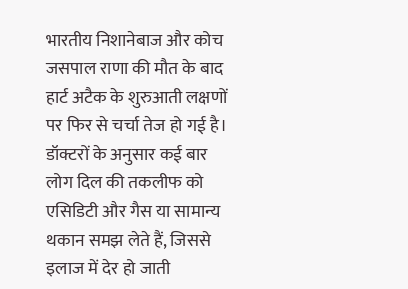भारतीय निशानेबाज और कोच जसपाल राणा की मौत के बाद हार्ट अटैक के शुरुआती लक्षणों पर फिर से चर्चा तेज हो गई है। डॉक्टरों के अनुसार कई बार लोग दिल की तकलीफ को एसिडिटी और गैस या सामान्य थकान समझ लेते हैं, जिससे इलाज में देर हो जाती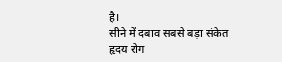है।
सीने में दबाव सबसे बड़ा संकेत
हृदय रोग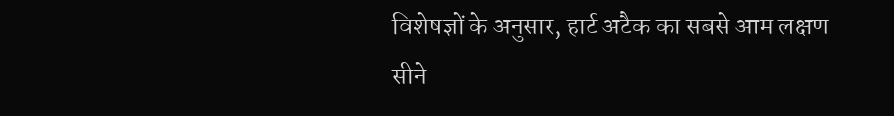विशेषज्ञों के अनुसार, हार्ट अटैक का सबसे आम लक्षण सीने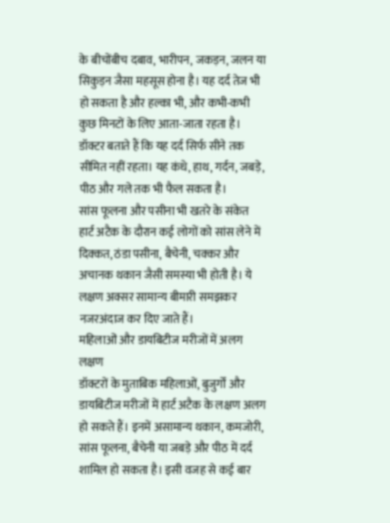के बीचोंबीच दबाव, भारीपन, जकड़न, जलन या सिकुड़न जैसा महसूस होना है। यह दर्द तेज भी हो सकता है और हल्का भी, और कभी-कभी कुछ मिनटों के लिए आता-जाता रहता है। डॉक्टर बताते हैं कि यह दर्द सिर्फ सीने तक सीमित नहीं रहता। यह कंधे, हाथ, गर्दन, जबड़े, पीठ और गले तक भी फैल सकता है।
सांस फूलना और पसीना भी खतरे के संकेत
हार्ट अटैक के दौरान कई लोगों को सांस लेने में दिक्कत, ठंडा पसीना, बैचेनी, चक्कर और अचानक थकान जैसी समस्या भी होती है। ये लक्षण अक्सर सामान्य बीमारी समझकर नजरअंदाज कर दिए जाते हैं।
महिलाओं और डायबिटीज मरीजों में अलग लक्षण
डॉक्टरों के मुताबिक महिलाओं, बुजुर्गों और डायबिटीज मरीजों में हार्ट अटैक के लक्षण अलग हो सकते हैं। इनमें असामान्य थकान, कमजोरी, सांस फूलना, बैचेनी या जबड़े और पीठ में दर्द शामिल हो सकता है। इसी वजह से कई बार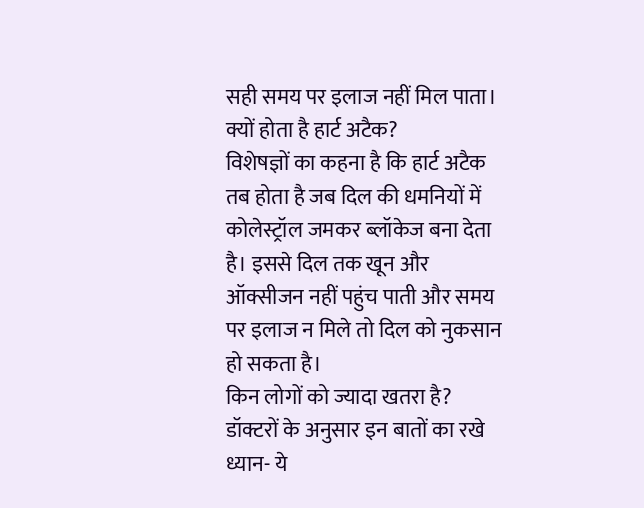सही समय पर इलाज नहीं मिल पाता।
क्यों होता है हार्ट अटैक?
विशेषज्ञों का कहना है कि हार्ट अटैक तब होता है जब दिल की धमनियों में कोलेस्ट्रॉल जमकर ब्लॉकेज बना देता है। इससे दिल तक खून और ऑक्सीजन नहीं पहुंच पाती और समय पर इलाज न मिले तो दिल को नुकसान हो सकता है।
किन लोगों को ज्यादा खतरा है?
डॉक्टरों के अनुसार इन बातों का रखे ध्यान- ये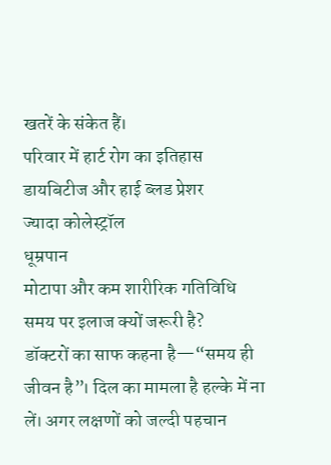खतरें के संकेत हैं।
परिवार में हार्ट रोग का इतिहास
डायबिटीज और हाई ब्लड प्रेशर
ज्यादा कोलेस्ट्रॉल
धूम्रपान
मोटापा और कम शारीरिक गतिविधि
समय पर इलाज क्यों जरूरी है?
डॉक्टरों का साफ कहना है—“समय ही जीवन है”। दिल का मामला है हल्के में ना लें। अगर लक्षणों को जल्दी पहचान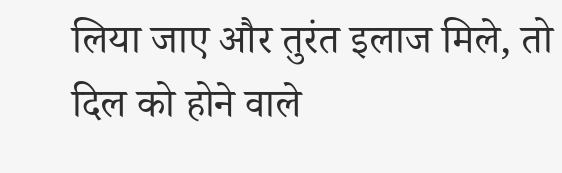लिया जाए और तुरंत इलाज मिले, तो दिल को होने वाले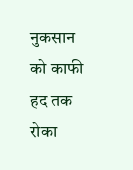नुकसान को काफी हद तक रोका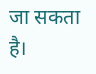जा सकता है।